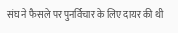संघ ने फैसले पर पुनर्विचार के लिए दायर की थी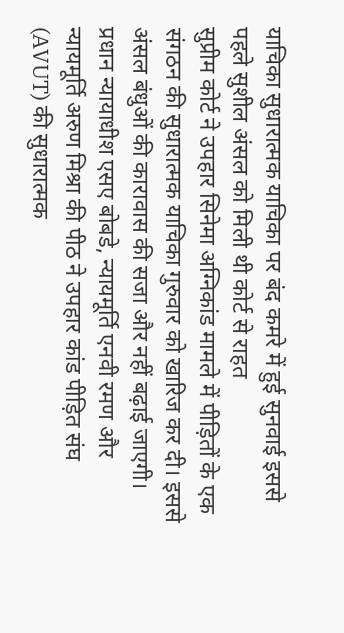याचिका सुधारात्मक याचिका पर बंद कमरे में हुई सुनवाई इससे पहले सुशील अंसल को मिली थी कोर्ट से राहत
सुप्रीम कोर्ट ने उपहार सिनेमा अग्निकांड मामले में पीड़ितों के एक संगठन की सुधारात्मक याचिका गुरुवार को खारिज कर दी। इससे अंसल बंधुओं की कारावास की सजा और नहीं बढ़ाई जाएगी। प्रधान न्यायाधीश एसए बोबडे, न्यायमूर्ति एनवी रमण और न्यायमूर्ति अरुण मिश्रा की पीठ ने उपहार कांड पीड़ित संघ (AVUT) की सुधारात्मक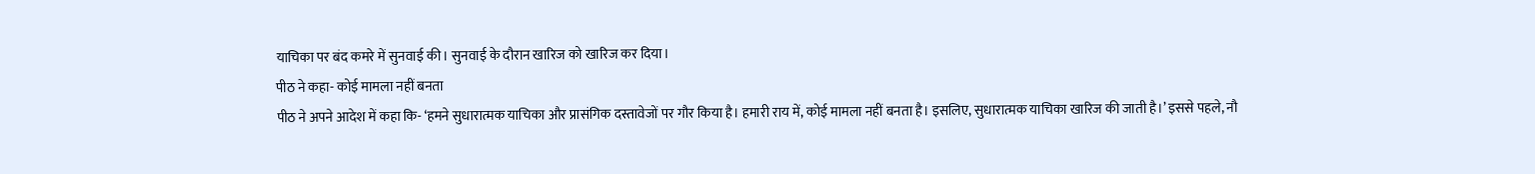याचिका पर बंद कमरे में सुनवाई की। सुनवाई के दौरान खारिज को खारिज कर दिया।
पीठ ने कहा- कोई मामला नहीं बनता
पीठ ने अपने आदेश में कहा कि- ‘हमने सुधारात्मक याचिका और प्रासंगिक दस्तावेजों पर गौर किया है। हमारी राय में, कोई मामला नहीं बनता है। इसलिए, सुधारात्मक याचिका खारिज की जाती है।’ इससे पहले, नौ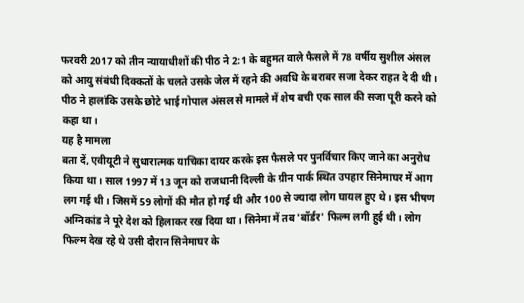फरवरी 2017 को तीन न्यायाधीशों की पीठ ने 2:1 के बहुमत वाले फैसले में 78 वर्षीय सुशील अंसल को आयु संबंधी दिक्कतों के चलते उसके जेल में रहने की अवधि के बराबर सजा देकर राहत दे दी थी। पीठ ने हालांकि उसके छोटे भाई गोपाल अंसल से मामले में शेष बची एक साल की सजा पूरी करने को कहा था।
यह है मामला
बता दें, एवीयूटी ने सुधारात्मक याचिका दायर करके इस फैसले पर पुनर्विचार किए जाने का अनुरोध किया था। साल 1997 में 13 जून को राजधानी दिल्ली के ग्रीन पार्क स्थित उपहार सिनेमाघर में आग लग गई थी। जिसमें 59 लोगों की मौत हो गई थी और 100 से ज्यादा लोग घायल हुए थे। इस भीषण अग्निकांड ने पूरे देश को हिलाकर रख दिया था। सिनेमा में तब 'बॉर्डर' फिल्म लगी हुई थी। लोग फिल्म देख रहे थे उसी दौरान सिनेमाघर के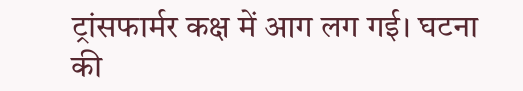ट्रांसफार्मर कक्ष में आग लग गई। घटना की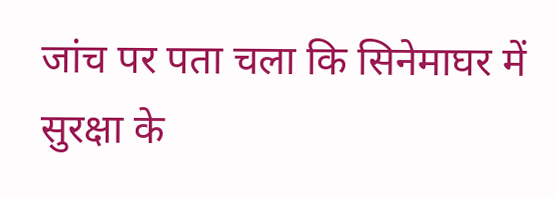जांच पर पता चला कि सिनेमाघर में सुरक्षा के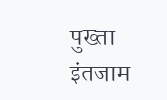पुख्ता इंतजाम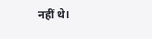नहीं थे।